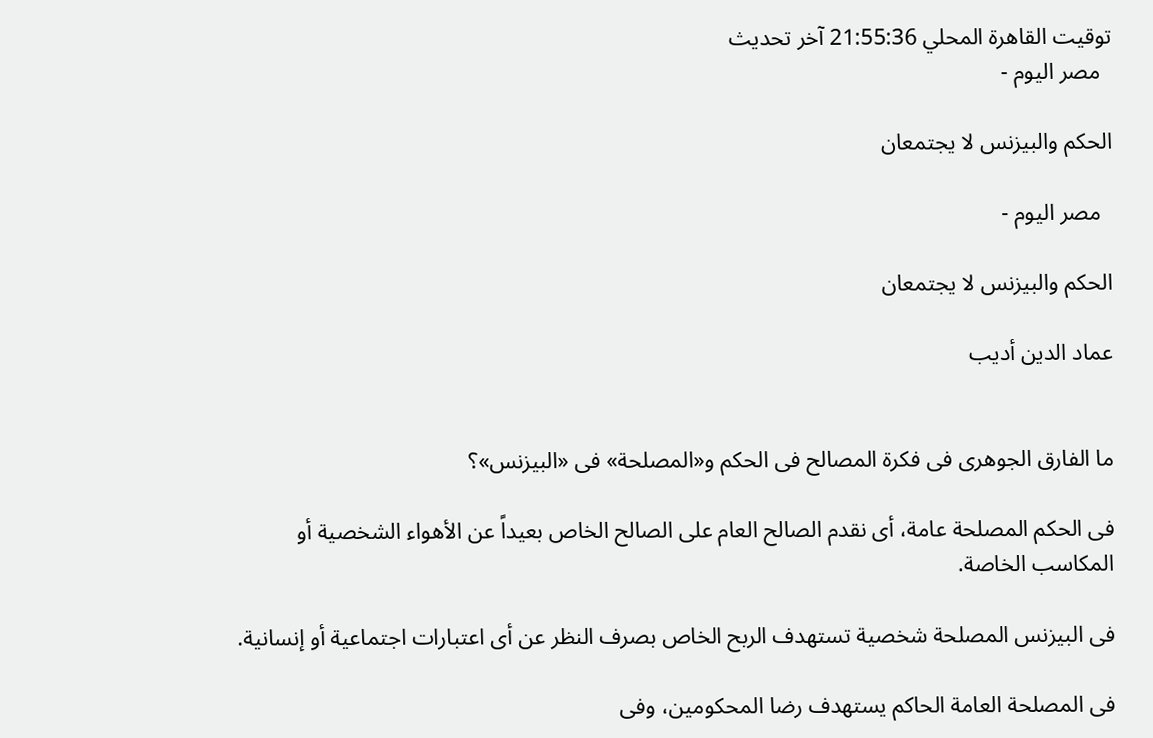توقيت القاهرة المحلي 21:55:36 آخر تحديث
  مصر اليوم -

الحكم والبيزنس لا يجتمعان

  مصر اليوم -

الحكم والبيزنس لا يجتمعان

عماد الدين أديب


ما الفارق الجوهرى فى فكرة المصالح فى الحكم و«المصلحة» فى «البيزنس»؟

فى الحكم المصلحة عامة، أى نقدم الصالح العام على الصالح الخاص بعيداً عن الأهواء الشخصية أو المكاسب الخاصة.

فى البيزنس المصلحة شخصية تستهدف الربح الخاص بصرف النظر عن أى اعتبارات اجتماعية أو إنسانية.

فى المصلحة العامة الحاكم يستهدف رضا المحكومين، وفى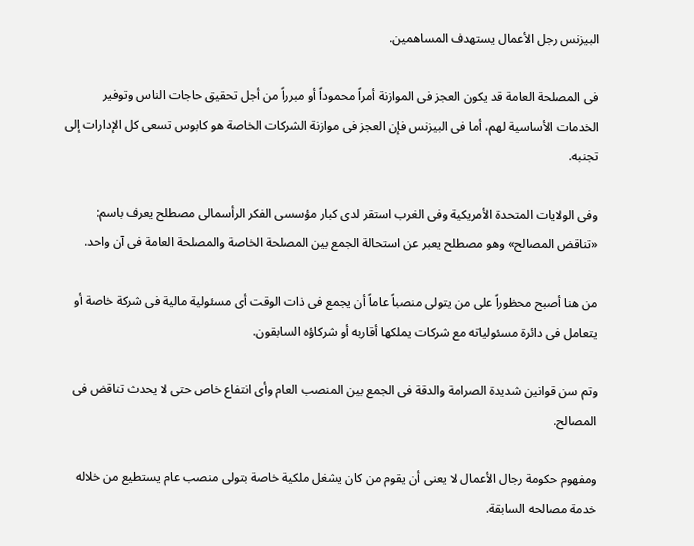البيزنس رجل الأعمال يستهدف المساهمين.

فى المصلحة العامة قد يكون العجز فى الموازنة أمراً محموداً أو مبرراً من أجل تحقيق حاجات الناس وتوفير الخدمات الأساسية لهم، أما فى البيزنس فإن العجز فى موازنة الشركات الخاصة هو كابوس تسعى كل الإدارات إلى تجنبه.

وفى الولايات المتحدة الأمريكية وفى الغرب استقر لدى كبار مؤسسى الفكر الرأسمالى مصطلح يعرف باسم: «تناقض المصالح» وهو مصطلح يعبر عن استحالة الجمع بين المصلحة الخاصة والمصلحة العامة فى آن واحد.

من هنا أصبح محظوراً على من يتولى منصباً عاماً أن يجمع فى ذات الوقت أى مسئولية مالية فى شركة خاصة أو يتعامل فى دائرة مسئولياته مع شركات يملكها أقاربه أو شركاؤه السابقون.

وتم سن قوانين شديدة الصرامة والدقة فى الجمع بين المنصب العام وأى انتفاع خاص حتى لا يحدث تناقض فى المصالح.

ومفهوم حكومة رجال الأعمال لا يعنى أن يقوم من كان يشغل ملكية خاصة بتولى منصب عام يستطيع من خلاله خدمة مصالحه السابقة.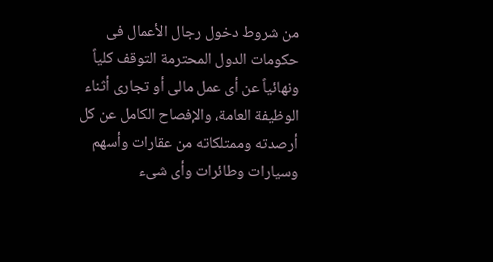من شروط دخول رجال الأعمال فى حكومات الدول المحترمة التوقف كلياً ونهائياً عن أى عمل مالى أو تجارى أثناء الوظيفة العامة، والإفصاح الكامل عن كل أرصدته وممتلكاته من عقارات وأسهم وسيارات وطائرات وأى شىء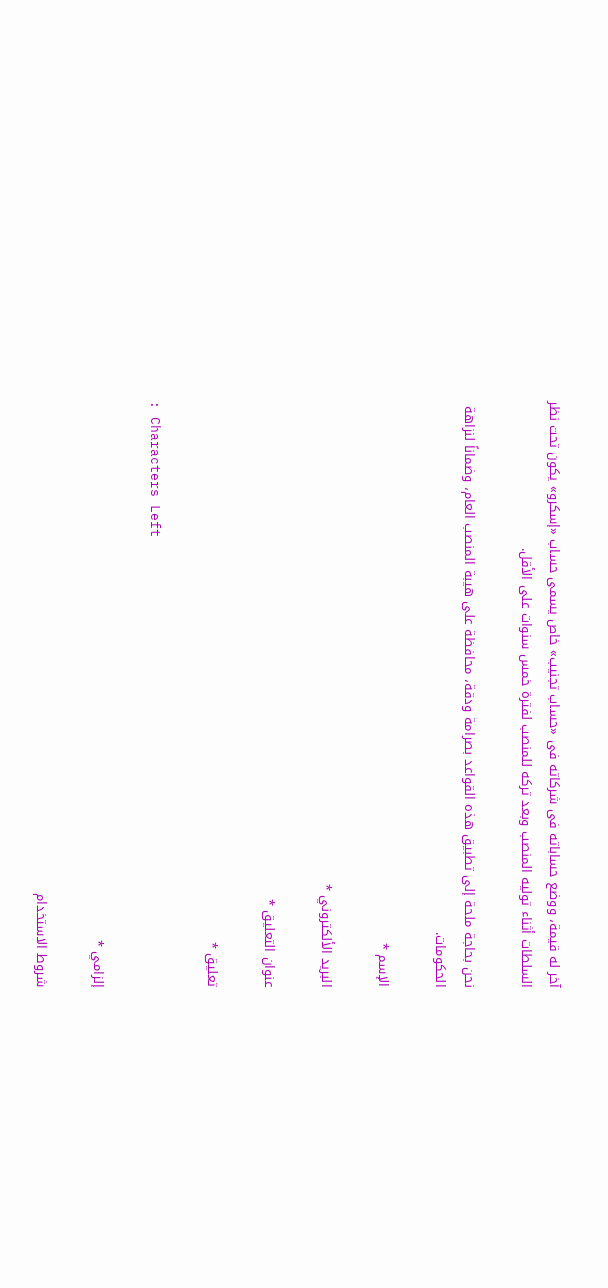آخر له قيمة، ووضع حساباته فى شركاته فى «حساب تجنيب» خاص يسمى حساب «إسكرو» يكون تحت نظر السلطات أثناء توليه المنصب وبعد تركه للمنصب لفترة خمس سنوات على الأقل.

نحن بحاجة ملحة إلى تطبيق هذه القواعد بصرامة ودقة، محافظة على هيبة المنصب العام، وضماناً لنزاهة الحكومات.

الإسم *

البريد الألكتروني *

عنوان التعليق *

تعليق *

: Characters Left

إلزامي *

شروط الاستخدام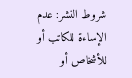شروط النشر: عدم الإساءة للكاتب أو للأشخاص أو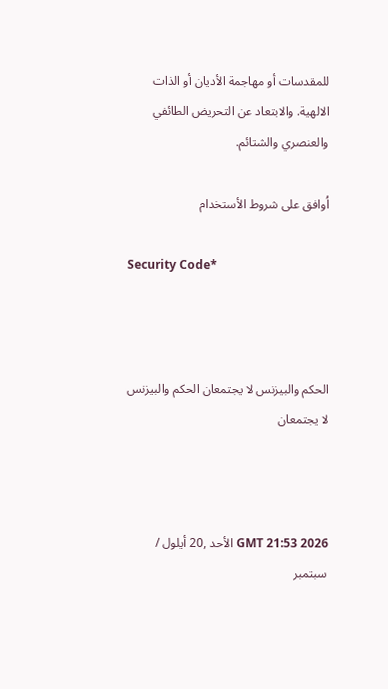للمقدسات أو مهاجمة الأديان أو الذات الالهية. والابتعاد عن التحريض الطائفي والعنصري والشتائم.

اُوافق على شروط الأستخدام

Security Code*



الحكم والبيزنس لا يجتمعان الحكم والبيزنس لا يجتمعان



GMT 21:53 2026 الأحد ,20 أيلول / سبتمبر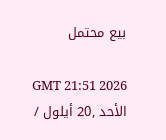بيع محتمل

GMT 21:51 2026 الأحد ,20 أيلول /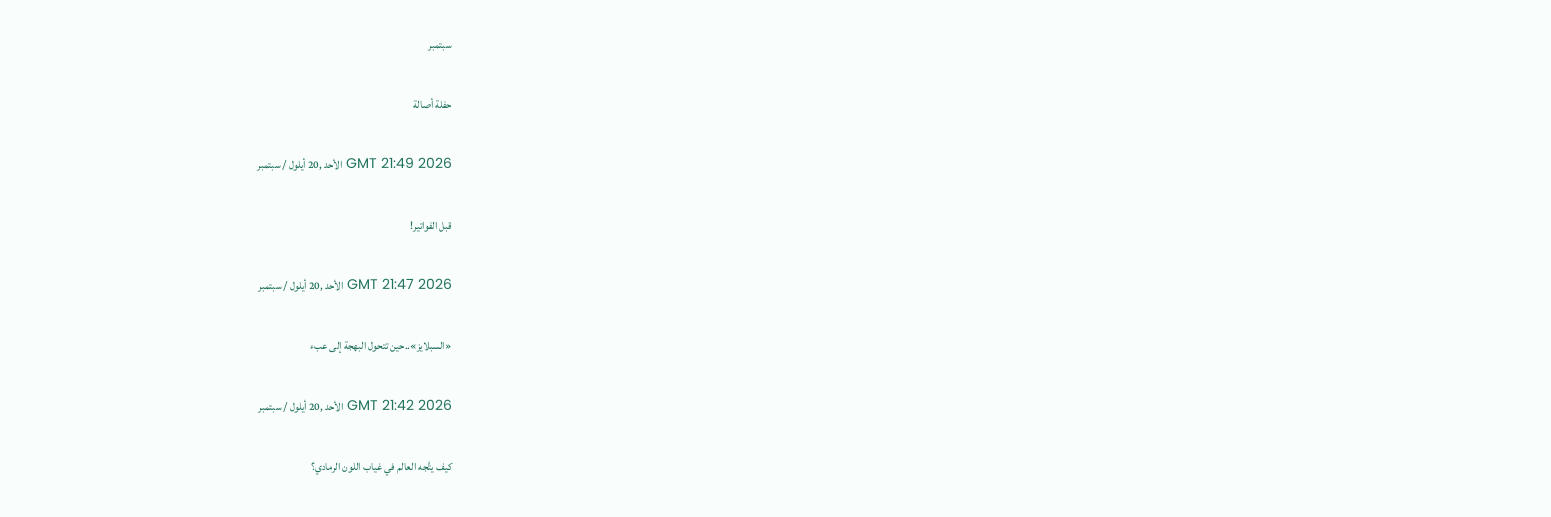سبتمبر

حفلة أصالة

GMT 21:49 2026 الأحد ,20 أيلول / سبتمبر

قبل الفواتير!

GMT 21:47 2026 الأحد ,20 أيلول / سبتمبر

«السبلايز»..حين تتحول البهجة إلى عبء

GMT 21:42 2026 الأحد ,20 أيلول / سبتمبر

كيف يتَّجه العالم في غياب اللون الرمادي؟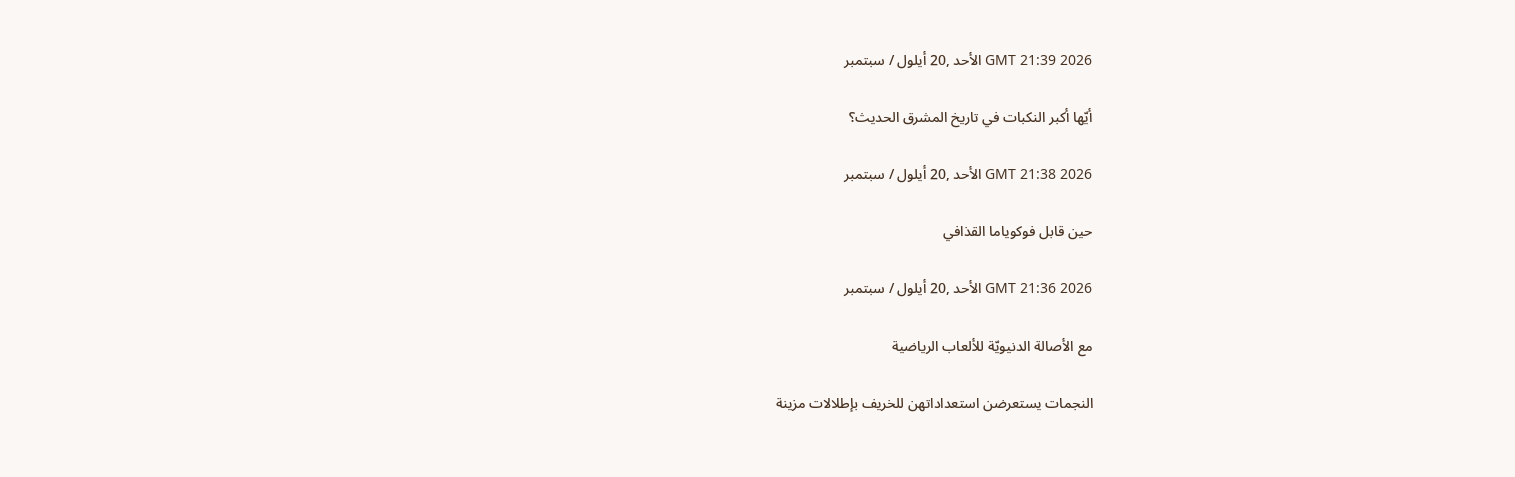GMT 21:39 2026 الأحد ,20 أيلول / سبتمبر

أيّها أكبر النكبات في تاريخ المشرق الحديث؟

GMT 21:38 2026 الأحد ,20 أيلول / سبتمبر

حين قابل فوكوياما القذافي

GMT 21:36 2026 الأحد ,20 أيلول / سبتمبر

مع الأصالة الدنيويّة للألعاب الرياضية

النجمات يستعرضن استعداداتهن للخريف بإطلالات مزينة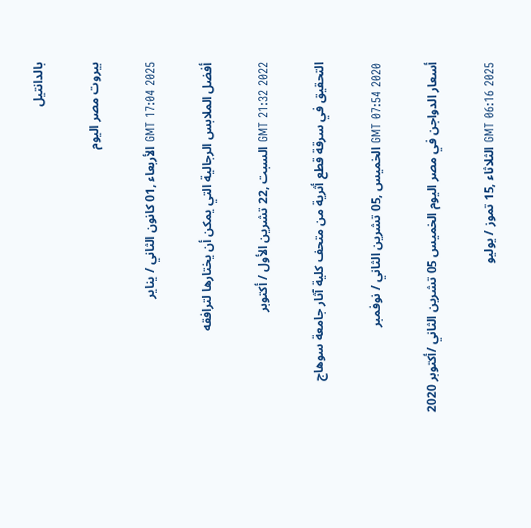بالدانتيل

بيروت مصر اليوم

GMT 17:04 2025 الأربعاء ,01 كانون الثاني / يناير

أفضل الملابس الرجالية التي يمكن أن يختارها لترافقه

GMT 21:32 2022 السبت ,22 تشرين الأول / أكتوبر

التحقيق في سرقة قطع أثرية من متحف كلية آثار جامعة سوهاج

GMT 07:54 2020 الخميس ,05 تشرين الثاني / نوفمبر

أسعار الدواجن في مصر اليوم الخميس 05 تشرين الثاني /أكتوبر 2020

GMT 06:16 2025 الثلاثاء ,15 تموز / يوليو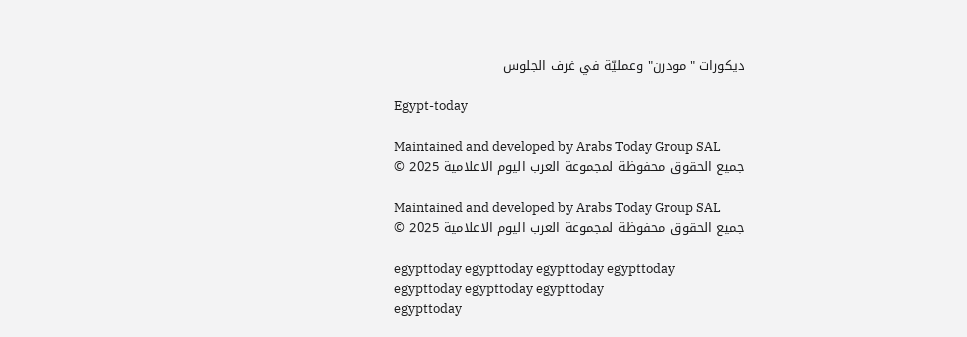ديكورات "مودرن" وعمليّة في غرف الجلوس

Egypt-today

Maintained and developed by Arabs Today Group SAL
جميع الحقوق محفوظة لمجموعة العرب اليوم الاعلامية 2025 ©

Maintained and developed by Arabs Today Group SAL
جميع الحقوق محفوظة لمجموعة العرب اليوم الاعلامية 2025 ©

egypttoday egypttoday egypttoday egypttoday
egypttoday egypttoday egypttoday
egypttoday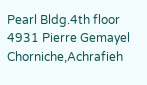Pearl Bldg.4th floor 4931 Pierre Gemayel Chorniche,Achrafieh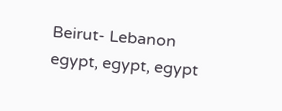Beirut- Lebanon
egypt, egypt, egypt